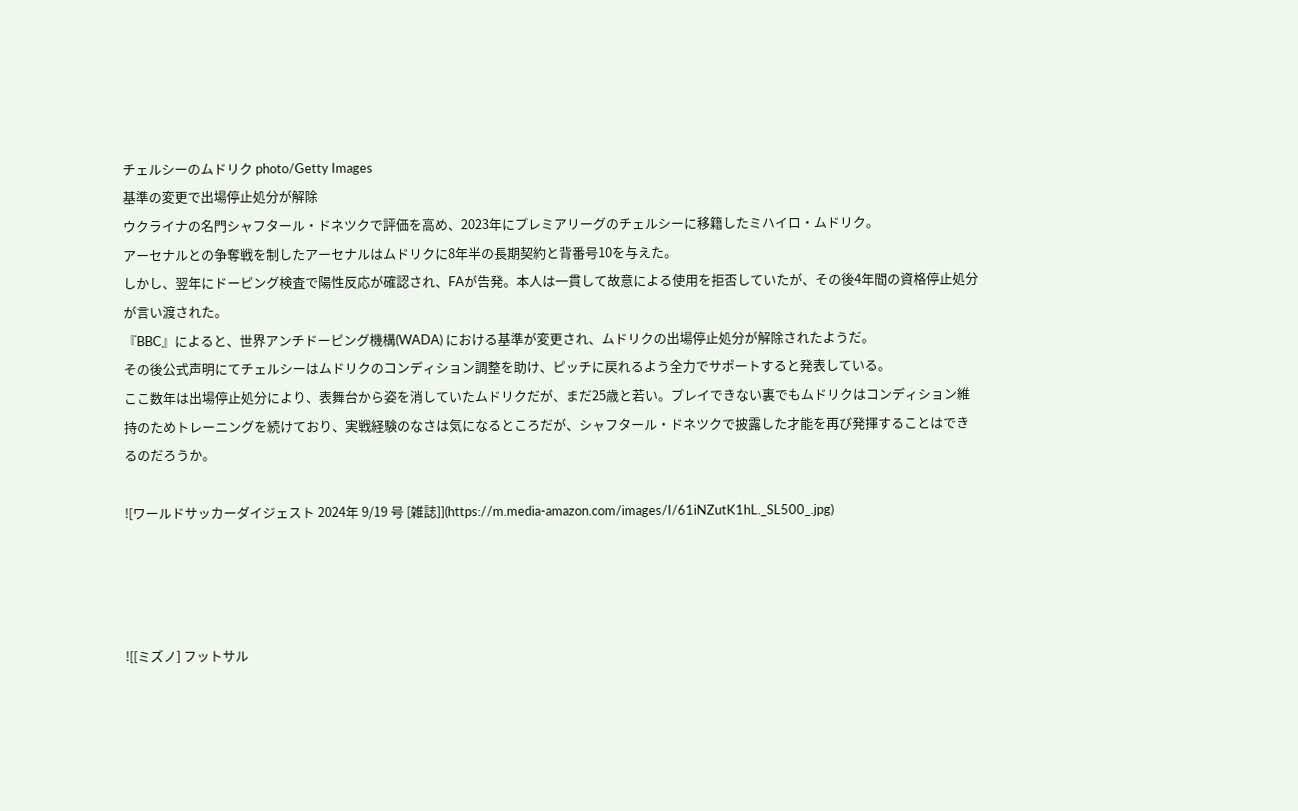チェルシーのムドリク photo/Getty Images
基準の変更で出場停止処分が解除
ウクライナの名門シャフタール・ドネツクで評価を高め、2023年にプレミアリーグのチェルシーに移籍したミハイロ・ムドリク。
アーセナルとの争奪戦を制したアーセナルはムドリクに8年半の長期契約と背番号10を与えた。
しかし、翌年にドーピング検査で陽性反応が確認され、FAが告発。本人は一貫して故意による使用を拒否していたが、その後4年間の資格停止処分が言い渡された。
『BBC』によると、世界アンチドーピング機構(WADA) における基準が変更され、ムドリクの出場停止処分が解除されたようだ。
その後公式声明にてチェルシーはムドリクのコンディション調整を助け、ピッチに戻れるよう全力でサポートすると発表している。
ここ数年は出場停止処分により、表舞台から姿を消していたムドリクだが、まだ25歳と若い。プレイできない裏でもムドリクはコンディション維持のためトレーニングを続けており、実戦経験のなさは気になるところだが、シャフタール・ドネツクで披露した才能を再び発揮することはできるのだろうか。

![ワールドサッカーダイジェスト 2024年 9/19 号 [雑誌]](https://m.media-amazon.com/images/I/61iNZutK1hL._SL500_.jpg)




![[ミズノ] フットサル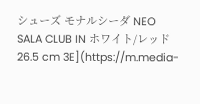シューズ モナルシーダ NEO SALA CLUB IN ホワイト/レッド 26.5 cm 3E](https://m.media-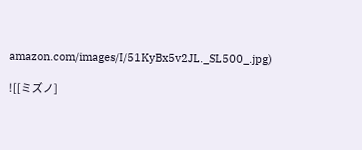amazon.com/images/I/51KyBx5v2JL._SL500_.jpg)

![[ミズノ]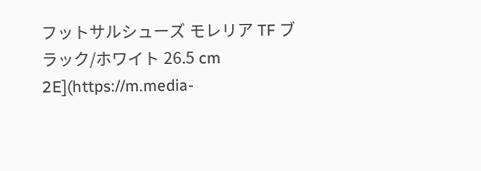フットサルシューズ モレリア TF ブラック/ホワイト 26.5 cm 2E](https://m.media-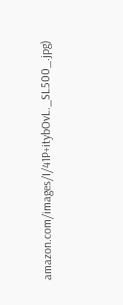amazon.com/images/I/41P+itybOvL._SL500_.jpg)